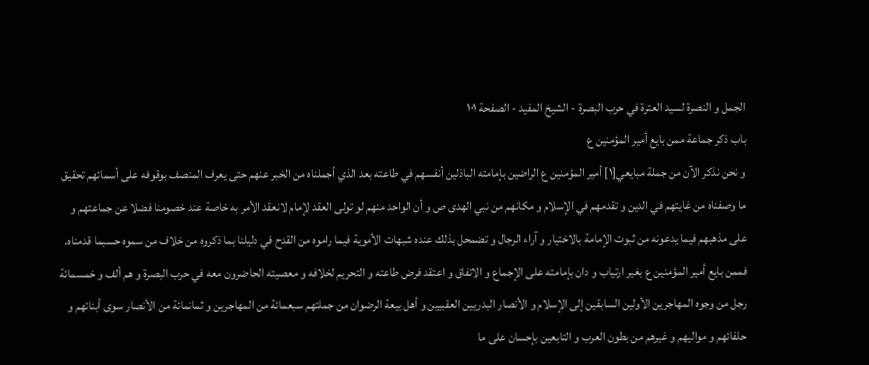الجمل و النصرة لسيد العترة في حرب البصرة - الشيخ المفيد - الصفحة ١٠١
باب ذكر جماعة ممن بايع أمير المؤمنين ع
و نحن نذكر الآن من جملة مبايعي[١] أمير المؤمنين ع الراضين بإمامته الباذلين أنفسهم في طاعته بعد الذي أجملناه من الخبر عنهم حتى يعرف المنصف بوقوفه على أسمائهم تحقيق ما وصفناه من غايتهم في الدين و تقدمهم في الإسلام و مكانهم من نبي الهدى ص و أن الواحد منهم لو تولى العقد لإمام لانعقد الأمر به خاصة عند خصومنا فضلا عن جماعتهم و على مذهبهم فيما يدعونه من ثبوت الإمامة بالاختيار و آراء الرجال و تضمحل بذلك عنده شبهات الأموية فيما راموه من القدح في دليلنا بما ذكروه من خلاف من سموه حسبما قدمناه.
فممن بايع أمير المؤمنين ع بغير ارتياب و دان بإمامته على الإجماع و الاتفاق و اعتقد فرض طاعته و التحريم لخلافه و معصيته الحاضرون معه في حرب البصرة و هم ألف و خمسمائة رجل من وجوه المهاجرين الأولين السابقين إلى الإسلام و الأنصار البدريين العقبيين و أهل بيعة الرضوان من جملتهم سبعمائة من المهاجرين و ثمانمائة من الأنصار سوى أبنائهم و حلفائهم و مواليهم و غيرهم من بطون العرب و التابعين بإحسان على ما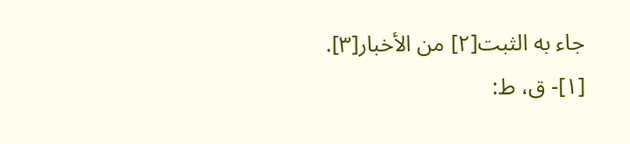جاء به الثبت[٢] من الأخبار[٣].
[١]- ق، ط: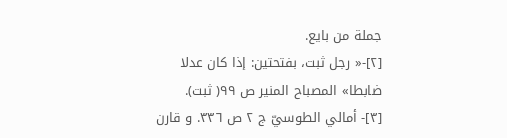جملة من بايع.
[٢]-« رجل ثبت، بفتحتين: إذا كان عدلا ضابطا» المصباح المنير ص ٩٩( ثبت).
[٣]- أمالي الطوسيّ ج ٢ ص ٣٣٦. و قارن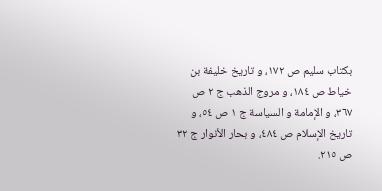بكتاب سليم ص ١٧٢، و تاريخ خليفة بن خياط ص ١٨٤، و مروج الذهب ج ٢ ص ٣٦٧، و الإمامة و السياسة ج ١ ص ٥٤، و تاريخ الإسلام ص ٤٨٤، و بحار الأنوار ج ٣٢ ص ٢١٥.